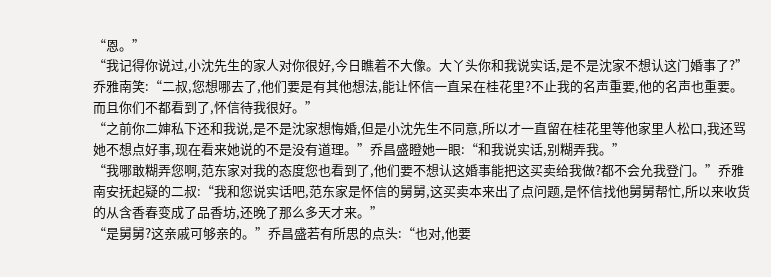“恩。”
“我记得你说过,小沈先生的家人对你很好,今日瞧着不大像。大丫头你和我说实话,是不是沈家不想认这门婚事了?”
乔雅南笑:“二叔,您想哪去了,他们要是有其他想法,能让怀信一直呆在桂花里?不止我的名声重要,他的名声也重要。而且你们不都看到了,怀信待我很好。”
“之前你二婶私下还和我说,是不是沈家想悔婚,但是小沈先生不同意,所以才一直留在桂花里等他家里人松口,我还骂她不想点好事,现在看来她说的不是没有道理。”乔昌盛瞪她一眼:“和我说实话,别糊弄我。”
“我哪敢糊弄您啊,范东家对我的态度您也看到了,他们要不想认这婚事能把这买卖给我做?都不会允我登门。”乔雅南安抚起疑的二叔:“我和您说实话吧,范东家是怀信的舅舅,这买卖本来出了点问题,是怀信找他舅舅帮忙,所以来收货的从含香春变成了品香坊,还晚了那么多天才来。”
“是舅舅?这亲戚可够亲的。”乔昌盛若有所思的点头:“也对,他要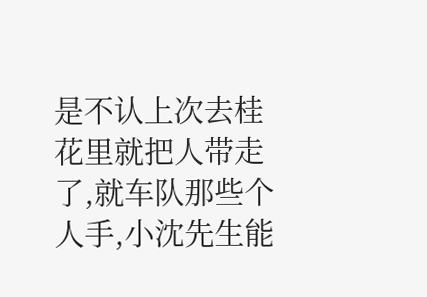是不认上次去桂花里就把人带走了,就车队那些个人手,小沈先生能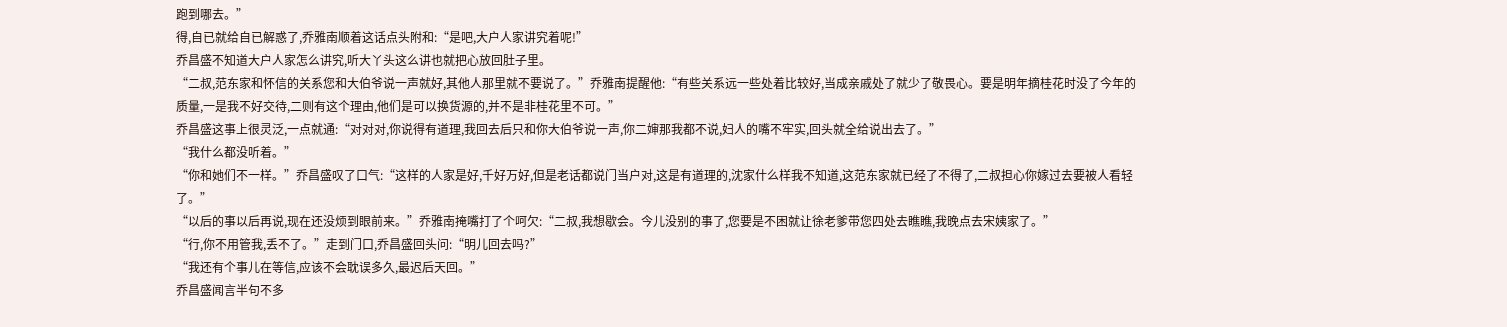跑到哪去。”
得,自已就给自已解惑了,乔雅南顺着这话点头附和:“是吧,大户人家讲究着呢!”
乔昌盛不知道大户人家怎么讲究,听大丫头这么讲也就把心放回肚子里。
“二叔,范东家和怀信的关系您和大伯爷说一声就好,其他人那里就不要说了。”乔雅南提醒他:“有些关系远一些处着比较好,当成亲戚处了就少了敬畏心。要是明年摘桂花时没了今年的质量,一是我不好交待,二则有这个理由,他们是可以换货源的,并不是非桂花里不可。”
乔昌盛这事上很灵泛,一点就通:“对对对,你说得有道理,我回去后只和你大伯爷说一声,你二婶那我都不说,妇人的嘴不牢实,回头就全给说出去了。”
“我什么都没听着。”
“你和她们不一样。”乔昌盛叹了口气:“这样的人家是好,千好万好,但是老话都说门当户对,这是有道理的,沈家什么样我不知道,这范东家就已经了不得了,二叔担心你嫁过去要被人看轻了。”
“以后的事以后再说,现在还没烦到眼前来。”乔雅南掩嘴打了个呵欠:“二叔,我想歇会。今儿没别的事了,您要是不困就让徐老爹带您四处去瞧瞧,我晚点去宋姨家了。”
“行,你不用管我,丢不了。”走到门口,乔昌盛回头问:“明儿回去吗?”
“我还有个事儿在等信,应该不会耽误多久,最迟后天回。”
乔昌盛闻言半句不多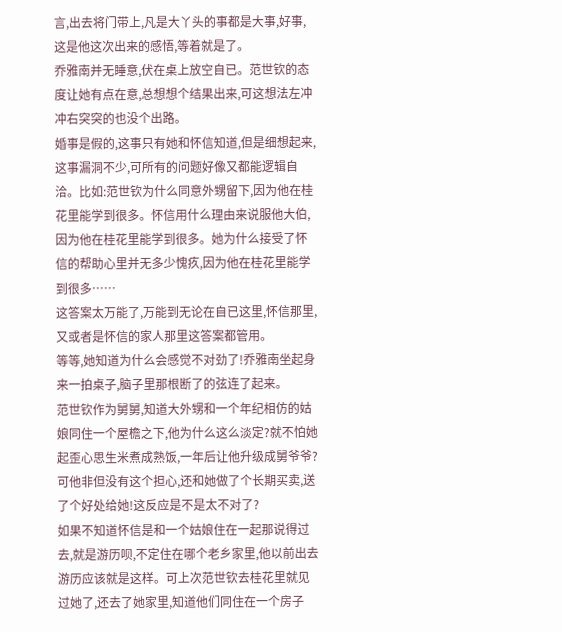言,出去将门带上,凡是大丫头的事都是大事,好事,这是他这次出来的感悟,等着就是了。
乔雅南并无睡意,伏在桌上放空自已。范世钦的态度让她有点在意,总想想个结果出来,可这想法左冲冲右突突的也没个出路。
婚事是假的,这事只有她和怀信知道,但是细想起来,这事漏洞不少,可所有的问题好像又都能逻辑自洽。比如:范世钦为什么同意外甥留下,因为他在桂花里能学到很多。怀信用什么理由来说服他大伯,因为他在桂花里能学到很多。她为什么接受了怀信的帮助心里并无多少愧疚,因为他在桂花里能学到很多……
这答案太万能了,万能到无论在自已这里,怀信那里,又或者是怀信的家人那里这答案都管用。
等等,她知道为什么会感觉不对劲了!乔雅南坐起身来一拍桌子,脑子里那根断了的弦连了起来。
范世钦作为舅舅,知道大外甥和一个年纪相仿的姑娘同住一个屋檐之下,他为什么这么淡定?就不怕她起歪心思生米煮成熟饭,一年后让他升级成舅爷爷?
可他非但没有这个担心,还和她做了个长期买卖,送了个好处给她!这反应是不是太不对了?
如果不知道怀信是和一个姑娘住在一起那说得过去,就是游历呗,不定住在哪个老乡家里,他以前出去游历应该就是这样。可上次范世钦去桂花里就见过她了,还去了她家里,知道他们同住在一个房子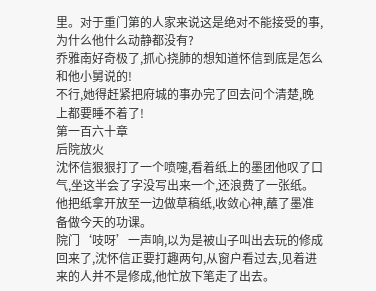里。对于重门第的人家来说这是绝对不能接受的事,为什么他什么动静都没有?
乔雅南好奇极了,抓心挠肺的想知道怀信到底是怎么和他小舅说的!
不行,她得赶紧把府城的事办完了回去问个清楚,晚上都要睡不着了!
第一百六十章
后院放火
沈怀信狠狠打了一个喷嚏,看着纸上的墨团他叹了口气,坐这半会了字没写出来一个,还浪费了一张纸。
他把纸拿开放至一边做草稿纸,收敛心神,蘸了墨准备做今天的功课。
院门‘吱呀’一声响,以为是被山子叫出去玩的修成回来了,沈怀信正要打趣两句,从窗户看过去,见着进来的人并不是修成,他忙放下笔走了出去。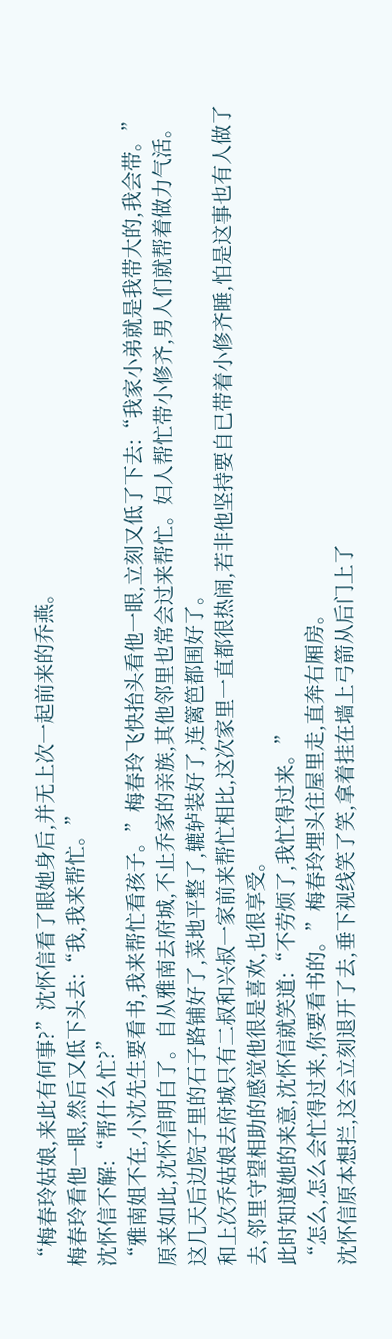“梅春玲姑娘,来此有何事?”沈怀信看了眼她身后,并无上次一起前来的乔燕。
梅春玲看他一眼,然后又低下头去:“我,我来帮忙。”
沈怀信不解:“帮什么忙?”
“雅南姐不在,小沈先生要看书,我来帮忙看孩子。”梅春玲飞快抬头看他一眼,立刻又低了下去:“我家小弟就是我带大的,我会带。”
原来如此,沈怀信明白了。自从雅南去府城,不止乔家的亲族,其他邻里也常会过来帮忙。妇人帮忙带小修齐,男人们就帮着做力气活。这几天后边院子里的石子路铺好了,菜地平整了,辘轳装好了,连篱笆都围好了。
和上次乔姑娘去府城只有二叔和兴叔一家前来帮忙相比,这次家里一直都很热闹,若非他坚持要自已带着小修齐睡,怕是这事也有人做了去,邻里守望相助的感觉他很是喜欢,也很享受。
此时知道她的来意,沈怀信就笑道:“不劳烦了,我忙得过来。”
“怎么,怎么会忙得过来,你要看书的。”梅春玲埋头往屋里走,直奔右厢房。
沈怀信原本想拦,这会立刻退开了去,垂下视线笑了笑,拿着挂在墙上弓箭从后门上了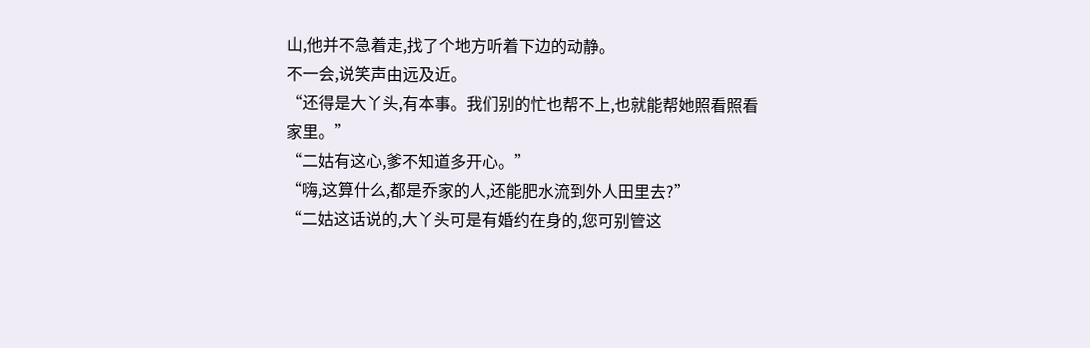山,他并不急着走,找了个地方听着下边的动静。
不一会,说笑声由远及近。
“还得是大丫头,有本事。我们别的忙也帮不上,也就能帮她照看照看家里。”
“二姑有这心,爹不知道多开心。”
“嗨,这算什么,都是乔家的人,还能肥水流到外人田里去?”
“二姑这话说的,大丫头可是有婚约在身的,您可别管这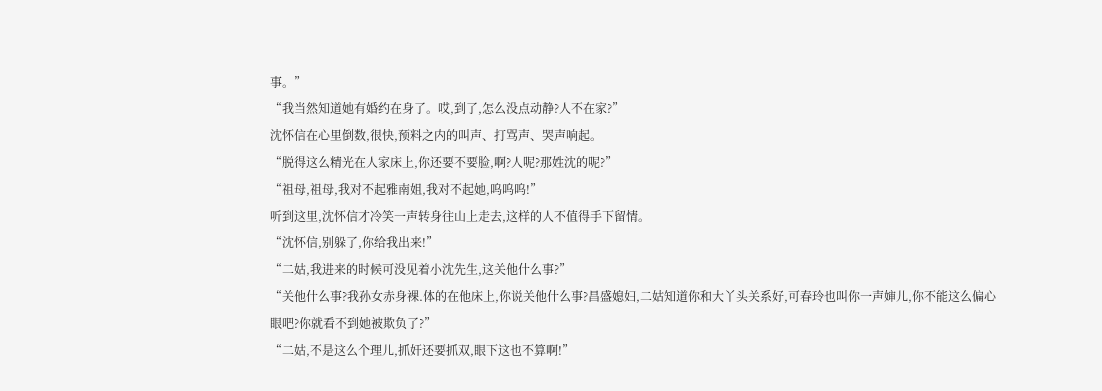事。”
“我当然知道她有婚约在身了。哎,到了,怎么没点动静?人不在家?”
沈怀信在心里倒数,很快,预料之内的叫声、打骂声、哭声响起。
“脱得这么精光在人家床上,你还要不要脸,啊?人呢?那姓沈的呢?”
“祖母,祖母,我对不起雅南姐,我对不起她,呜呜呜!”
听到这里,沈怀信才冷笑一声转身往山上走去,这样的人不值得手下留情。
“沈怀信,别躲了,你给我出来!”
“二姑,我进来的时候可没见着小沈先生,这关他什么事?”
“关他什么事?我孙女赤身裸.体的在他床上,你说关他什么事?昌盛媳妇,二姑知道你和大丫头关系好,可春玲也叫你一声婶儿,你不能这么偏心眼吧?你就看不到她被欺负了?”
“二姑,不是这么个理儿,抓奸还要抓双,眼下这也不算啊!”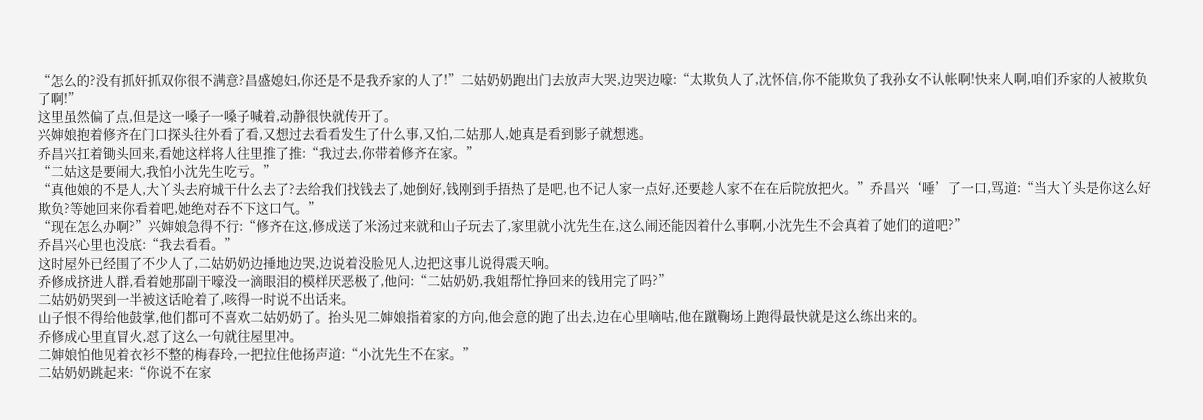“怎么的?没有抓奸抓双你很不满意?昌盛媳妇,你还是不是我乔家的人了!”二姑奶奶跑出门去放声大哭,边哭边嚎:“太欺负人了,沈怀信,你不能欺负了我孙女不认帐啊!快来人啊,咱们乔家的人被欺负了啊!”
这里虽然偏了点,但是这一嗓子一嗓子喊着,动静很快就传开了。
兴婶娘抱着修齐在门口探头往外看了看,又想过去看看发生了什么事,又怕,二姑那人,她真是看到影子就想逃。
乔昌兴扛着锄头回来,看她这样将人往里推了推:“我过去,你带着修齐在家。”
“二姑这是要闹大,我怕小沈先生吃亏。”
“真他娘的不是人,大丫头去府城干什么去了?去给我们找钱去了,她倒好,钱刚到手捂热了是吧,也不记人家一点好,还要趁人家不在在后院放把火。”乔昌兴‘唾’了一口,骂道:“当大丫头是你这么好欺负?等她回来你看着吧,她绝对吞不下这口气。”
“现在怎么办啊?”兴婶娘急得不行:“修齐在这,修成送了米汤过来就和山子玩去了,家里就小沈先生在,这么闹还能因着什么事啊,小沈先生不会真着了她们的道吧?”
乔昌兴心里也没底:“我去看看。”
这时屋外已经围了不少人了,二姑奶奶边捶地边哭,边说着没脸见人,边把这事儿说得震天响。
乔修成挤进人群,看着她那副干嚎没一滴眼泪的模样厌恶极了,他问:“二姑奶奶,我姐帮忙挣回来的钱用完了吗?”
二姑奶奶哭到一半被这话呛着了,咳得一时说不出话来。
山子恨不得给他鼓掌,他们都可不喜欢二姑奶奶了。抬头见二婶娘指着家的方向,他会意的跑了出去,边在心里嘀咕,他在蹴鞠场上跑得最快就是这么练出来的。
乔修成心里直冒火,怼了这么一句就往屋里冲。
二婶娘怕他见着衣衫不整的梅春玲,一把拉住他扬声道:“小沈先生不在家。”
二姑奶奶跳起来:“你说不在家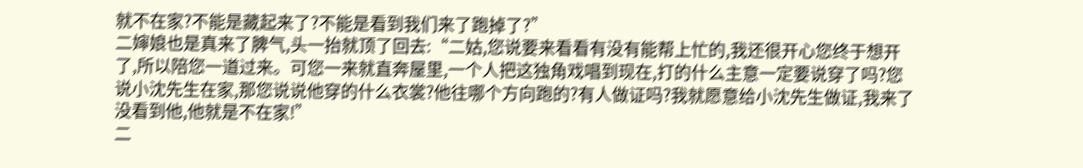就不在家?不能是藏起来了?不能是看到我们来了跑掉了?”
二婶娘也是真来了脾气,头一抬就顶了回去:“二姑,您说要来看看有没有能帮上忙的,我还很开心您终于想开了,所以陪您一道过来。可您一来就直奔屋里,一个人把这独角戏唱到现在,打的什么主意一定要说穿了吗?您说小沈先生在家,那您说说他穿的什么衣裳?他往哪个方向跑的?有人做证吗?我就愿意给小沈先生做证,我来了没看到他,他就是不在家!”
二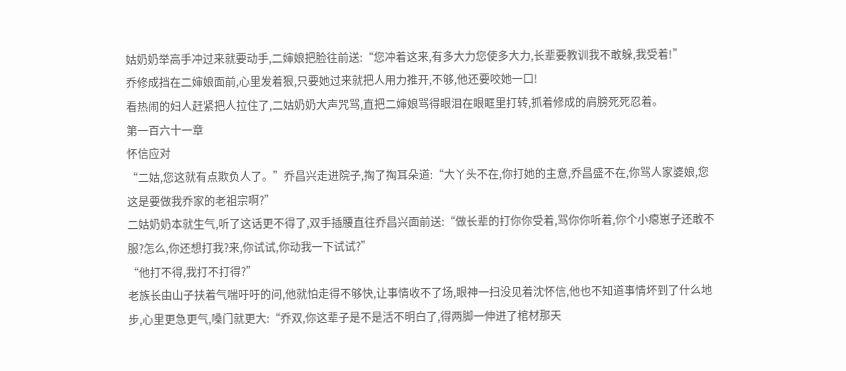姑奶奶举高手冲过来就要动手,二婶娘把脸往前送:“您冲着这来,有多大力您使多大力,长辈要教训我不敢躲,我受着!”
乔修成挡在二婶娘面前,心里发着狠,只要她过来就把人用力推开,不够,他还要咬她一口!
看热闹的妇人赶紧把人拉住了,二姑奶奶大声咒骂,直把二婶娘骂得眼泪在眼眶里打转,抓着修成的肩膀死死忍着。
第一百六十一章
怀信应对
“二姑,您这就有点欺负人了。”乔昌兴走进院子,掏了掏耳朵道:“大丫头不在,你打她的主意,乔昌盛不在,你骂人家婆娘,您这是要做我乔家的老祖宗啊?”
二姑奶奶本就生气,听了这话更不得了,双手插腰直往乔昌兴面前送:“做长辈的打你你受着,骂你你听着,你个小瘪崽子还敢不服?怎么,你还想打我?来,你试试,你动我一下试试?”
“他打不得,我打不打得?”
老族长由山子扶着气喘吁吁的问,他就怕走得不够快,让事情收不了场,眼神一扫没见着沈怀信,他也不知道事情坏到了什么地步,心里更急更气,嗓门就更大:“乔双,你这辈子是不是活不明白了,得两脚一伸进了棺材那天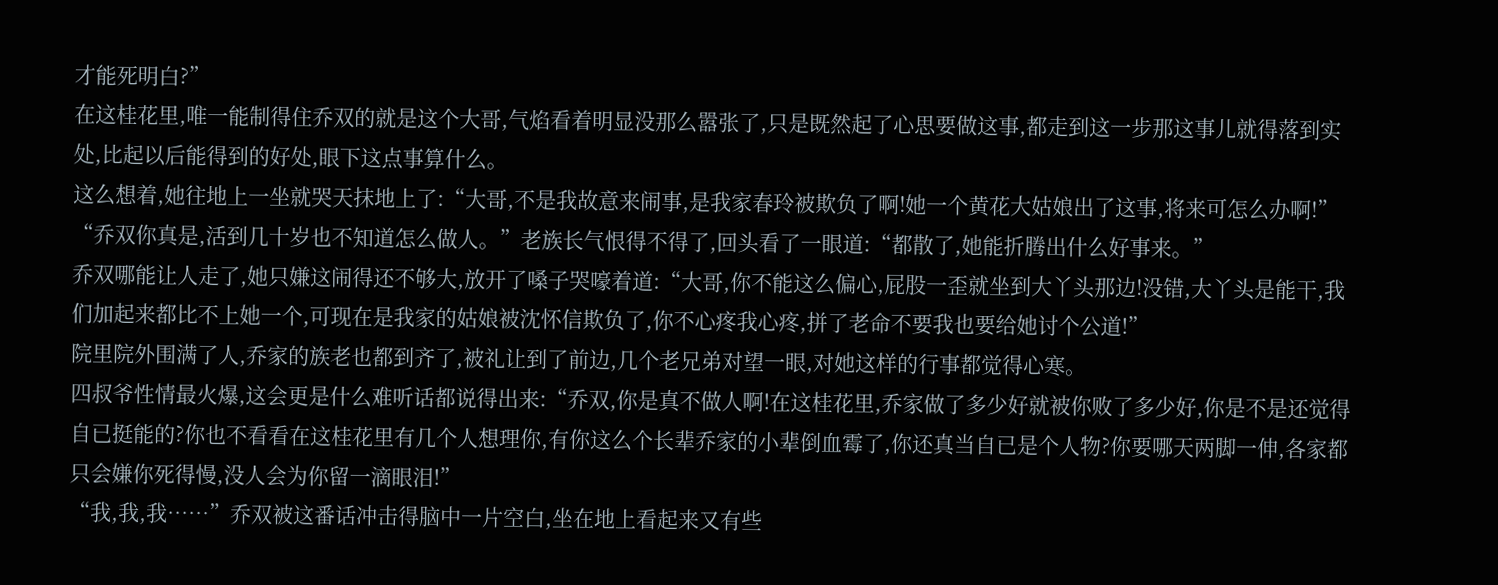才能死明白?”
在这桂花里,唯一能制得住乔双的就是这个大哥,气焰看着明显没那么嚣张了,只是既然起了心思要做这事,都走到这一步那这事儿就得落到实处,比起以后能得到的好处,眼下这点事算什么。
这么想着,她往地上一坐就哭天抹地上了:“大哥,不是我故意来闹事,是我家春玲被欺负了啊!她一个黄花大姑娘出了这事,将来可怎么办啊!”
“乔双你真是,活到几十岁也不知道怎么做人。”老族长气恨得不得了,回头看了一眼道:“都散了,她能折腾出什么好事来。”
乔双哪能让人走了,她只嫌这闹得还不够大,放开了嗓子哭嚎着道:“大哥,你不能这么偏心,屁股一歪就坐到大丫头那边!没错,大丫头是能干,我们加起来都比不上她一个,可现在是我家的姑娘被沈怀信欺负了,你不心疼我心疼,拼了老命不要我也要给她讨个公道!”
院里院外围满了人,乔家的族老也都到齐了,被礼让到了前边,几个老兄弟对望一眼,对她这样的行事都觉得心寒。
四叔爷性情最火爆,这会更是什么难听话都说得出来:“乔双,你是真不做人啊!在这桂花里,乔家做了多少好就被你败了多少好,你是不是还觉得自已挺能的?你也不看看在这桂花里有几个人想理你,有你这么个长辈乔家的小辈倒血霉了,你还真当自已是个人物?你要哪天两脚一伸,各家都只会嫌你死得慢,没人会为你留一滴眼泪!”
“我,我,我……”乔双被这番话冲击得脑中一片空白,坐在地上看起来又有些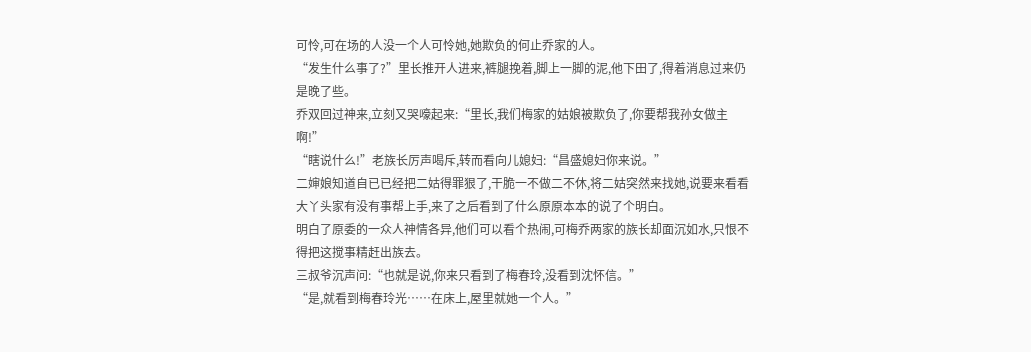可怜,可在场的人没一个人可怜她,她欺负的何止乔家的人。
“发生什么事了?”里长推开人进来,裤腿挽着,脚上一脚的泥,他下田了,得着消息过来仍是晚了些。
乔双回过神来,立刻又哭嚎起来:“里长,我们梅家的姑娘被欺负了,你要帮我孙女做主啊!”
“瞎说什么!”老族长厉声喝斥,转而看向儿媳妇:“昌盛媳妇你来说。”
二婶娘知道自已已经把二姑得罪狠了,干脆一不做二不休,将二姑突然来找她,说要来看看大丫头家有没有事帮上手,来了之后看到了什么原原本本的说了个明白。
明白了原委的一众人神情各异,他们可以看个热闹,可梅乔两家的族长却面沉如水,只恨不得把这搅事精赶出族去。
三叔爷沉声问:“也就是说,你来只看到了梅春玲,没看到沈怀信。”
“是,就看到梅春玲光……在床上,屋里就她一个人。”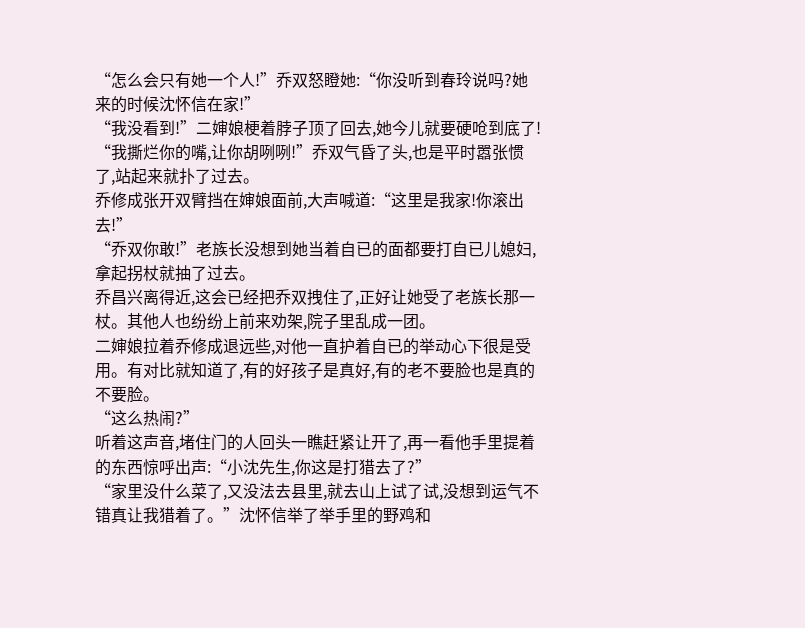“怎么会只有她一个人!”乔双怒瞪她:“你没听到春玲说吗?她来的时候沈怀信在家!”
“我没看到!”二婶娘梗着脖子顶了回去,她今儿就要硬呛到底了!
“我撕烂你的嘴,让你胡咧咧!”乔双气昏了头,也是平时嚣张惯了,站起来就扑了过去。
乔修成张开双臂挡在婶娘面前,大声喊道:“这里是我家!你滚出去!”
“乔双你敢!”老族长没想到她当着自已的面都要打自已儿媳妇,拿起拐杖就抽了过去。
乔昌兴离得近,这会已经把乔双拽住了,正好让她受了老族长那一杖。其他人也纷纷上前来劝架,院子里乱成一团。
二婶娘拉着乔修成退远些,对他一直护着自已的举动心下很是受用。有对比就知道了,有的好孩子是真好,有的老不要脸也是真的不要脸。
“这么热闹?”
听着这声音,堵住门的人回头一瞧赶紧让开了,再一看他手里提着的东西惊呼出声:“小沈先生,你这是打猎去了?”
“家里没什么菜了,又没法去县里,就去山上试了试,没想到运气不错真让我猎着了。”沈怀信举了举手里的野鸡和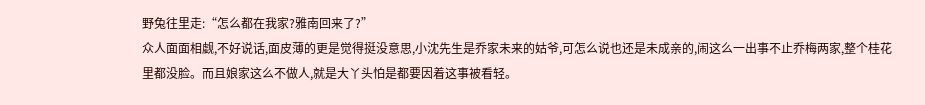野兔往里走:“怎么都在我家?雅南回来了?”
众人面面相觑,不好说话,面皮薄的更是觉得挺没意思,小沈先生是乔家未来的姑爷,可怎么说也还是未成亲的,闹这么一出事不止乔梅两家,整个桂花里都没脸。而且娘家这么不做人,就是大丫头怕是都要因着这事被看轻。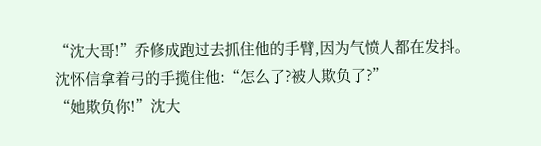“沈大哥!”乔修成跑过去抓住他的手臂,因为气愤人都在发抖。
沈怀信拿着弓的手揽住他:“怎么了?被人欺负了?”
“她欺负你!”沈大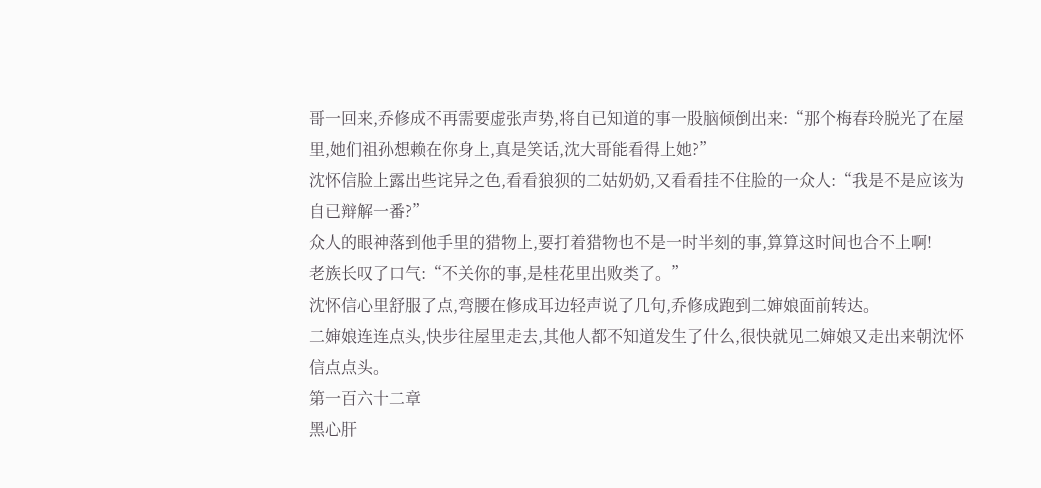哥一回来,乔修成不再需要虚张声势,将自已知道的事一股脑倾倒出来:“那个梅春玲脱光了在屋里,她们祖孙想赖在你身上,真是笑话,沈大哥能看得上她?”
沈怀信脸上露出些诧异之色,看看狼狈的二姑奶奶,又看看挂不住脸的一众人:“我是不是应该为自已辩解一番?”
众人的眼神落到他手里的猎物上,要打着猎物也不是一时半刻的事,算算这时间也合不上啊!
老族长叹了口气:“不关你的事,是桂花里出败类了。”
沈怀信心里舒服了点,弯腰在修成耳边轻声说了几句,乔修成跑到二婶娘面前转达。
二婶娘连连点头,快步往屋里走去,其他人都不知道发生了什么,很快就见二婶娘又走出来朝沈怀信点点头。
第一百六十二章
黑心肝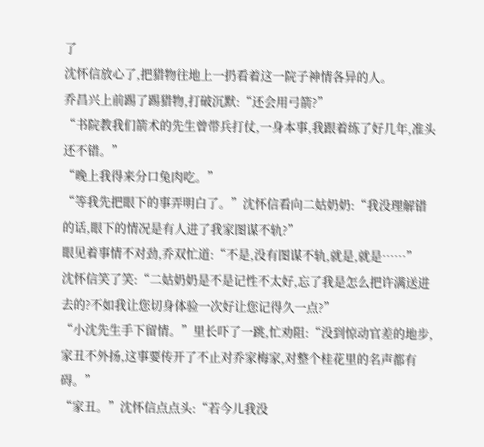了
沈怀信放心了,把猎物往地上一扔看着这一院子神情各异的人。
乔昌兴上前踢了踢猎物,打破沉默:“还会用弓箭?”
“书院教我们箭术的先生曾带兵打仗,一身本事,我跟着练了好几年,准头还不错。”
“晚上我得来分口兔肉吃。”
“等我先把眼下的事弄明白了。”沈怀信看向二姑奶奶:“我没理解错的话,眼下的情况是有人进了我家图谋不轨?”
眼见着事情不对劲,乔双忙道:“不是,没有图谋不轨,就是,就是……”
沈怀信笑了笑:“二姑奶奶是不是记性不太好,忘了我是怎么把许满送进去的?不如我让您切身体验一次好让您记得久一点?”
“小沈先生手下留情。”里长吓了一跳,忙劝阻:“没到惊动官差的地步,家丑不外扬,这事要传开了不止对乔家梅家,对整个桂花里的名声都有碍。”
“家丑。”沈怀信点点头:“若今儿我没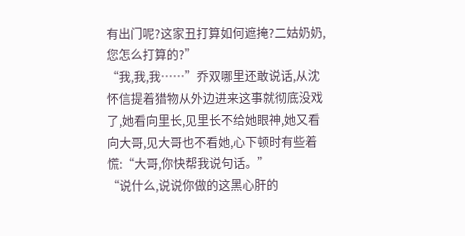有出门呢?这家丑打算如何遮掩?二姑奶奶,您怎么打算的?”
“我,我,我……”乔双哪里还敢说话,从沈怀信提着猎物从外边进来这事就彻底没戏了,她看向里长,见里长不给她眼神,她又看向大哥,见大哥也不看她,心下顿时有些着慌:“大哥,你快帮我说句话。”
“说什么,说说你做的这黑心肝的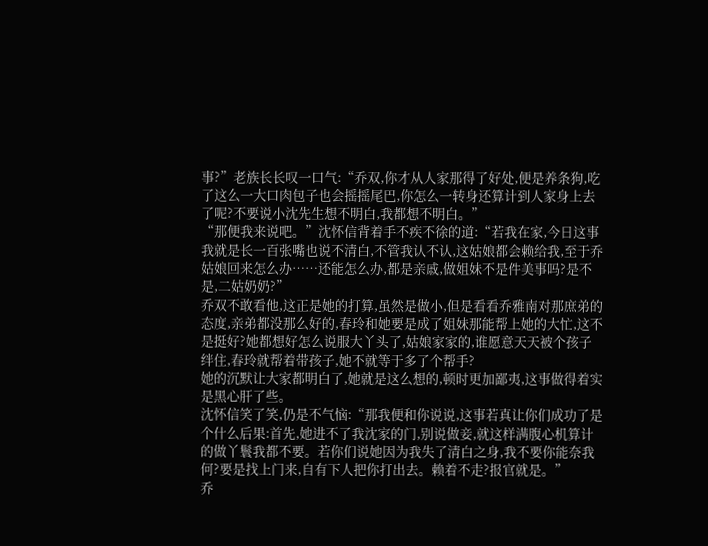事?”老族长长叹一口气:“乔双,你才从人家那得了好处,便是养条狗,吃了这么一大口肉包子也会摇摇尾巴,你怎么一转身还算计到人家身上去了呢?不要说小沈先生想不明白,我都想不明白。”
“那便我来说吧。”沈怀信背着手不疾不徐的道:“若我在家,今日这事我就是长一百张嘴也说不清白,不管我认不认,这姑娘都会赖给我,至于乔姑娘回来怎么办……还能怎么办,都是亲戚,做姐妹不是件美事吗?是不是,二姑奶奶?”
乔双不敢看他,这正是她的打算,虽然是做小,但是看看乔雅南对那庶弟的态度,亲弟都没那么好的,春玲和她要是成了姐妹那能帮上她的大忙,这不是挺好?她都想好怎么说服大丫头了,姑娘家家的,谁愿意天天被个孩子绊住,春玲就帮着带孩子,她不就等于多了个帮手?
她的沉默让大家都明白了,她就是这么想的,顿时更加鄙夷,这事做得着实是黑心肝了些。
沈怀信笑了笑,仍是不气恼:“那我便和你说说,这事若真让你们成功了是个什么后果:首先,她进不了我沈家的门,别说做妾,就这样满腹心机算计的做丫鬟我都不要。若你们说她因为我失了清白之身,我不要你能奈我何?要是找上门来,自有下人把你打出去。赖着不走?报官就是。”
乔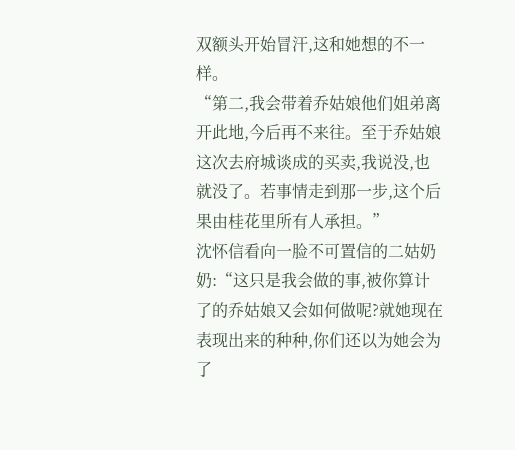双额头开始冒汗,这和她想的不一样。
“第二,我会带着乔姑娘他们姐弟离开此地,今后再不来往。至于乔姑娘这次去府城谈成的买卖,我说没,也就没了。若事情走到那一步,这个后果由桂花里所有人承担。”
沈怀信看向一脸不可置信的二姑奶奶:“这只是我会做的事,被你算计了的乔姑娘又会如何做呢?就她现在表现出来的种种,你们还以为她会为了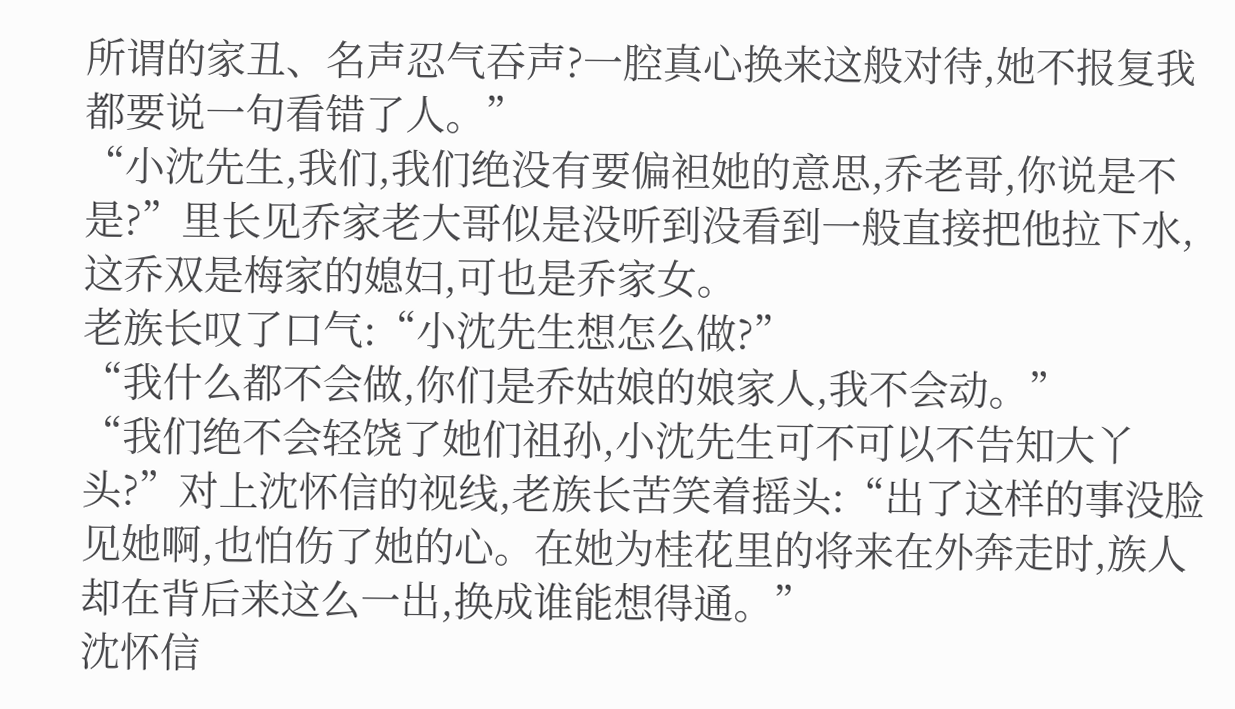所谓的家丑、名声忍气吞声?一腔真心换来这般对待,她不报复我都要说一句看错了人。”
“小沈先生,我们,我们绝没有要偏袒她的意思,乔老哥,你说是不是?”里长见乔家老大哥似是没听到没看到一般直接把他拉下水,这乔双是梅家的媳妇,可也是乔家女。
老族长叹了口气:“小沈先生想怎么做?”
“我什么都不会做,你们是乔姑娘的娘家人,我不会动。”
“我们绝不会轻饶了她们祖孙,小沈先生可不可以不告知大丫头?”对上沈怀信的视线,老族长苦笑着摇头:“出了这样的事没脸见她啊,也怕伤了她的心。在她为桂花里的将来在外奔走时,族人却在背后来这么一出,换成谁能想得通。”
沈怀信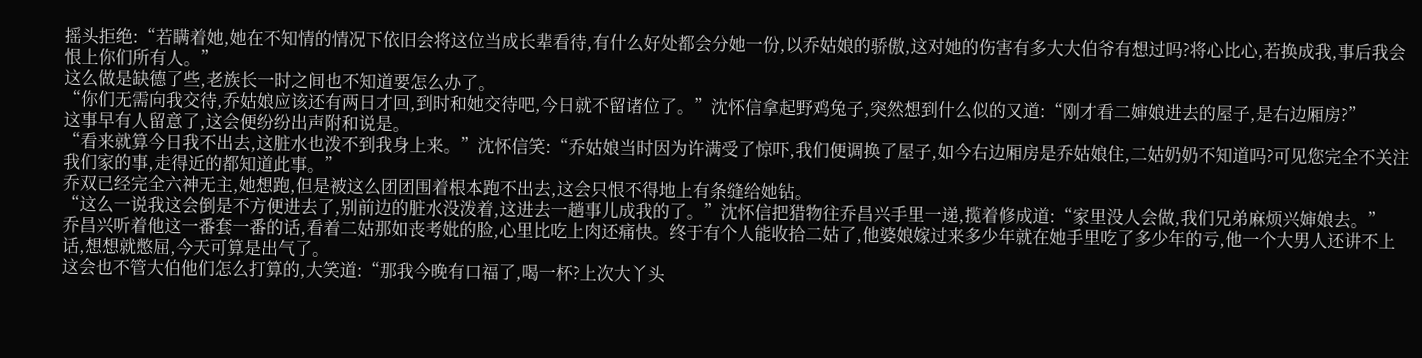摇头拒绝:“若瞒着她,她在不知情的情况下依旧会将这位当成长辈看待,有什么好处都会分她一份,以乔姑娘的骄傲,这对她的伤害有多大大伯爷有想过吗?将心比心,若换成我,事后我会恨上你们所有人。”
这么做是缺德了些,老族长一时之间也不知道要怎么办了。
“你们无需向我交待,乔姑娘应该还有两日才回,到时和她交待吧,今日就不留诸位了。”沈怀信拿起野鸡兔子,突然想到什么似的又道:“刚才看二婶娘进去的屋子,是右边厢房?”
这事早有人留意了,这会便纷纷出声附和说是。
“看来就算今日我不出去,这脏水也泼不到我身上来。”沈怀信笑:“乔姑娘当时因为许满受了惊吓,我们便调换了屋子,如今右边厢房是乔姑娘住,二姑奶奶不知道吗?可见您完全不关注我们家的事,走得近的都知道此事。”
乔双已经完全六神无主,她想跑,但是被这么团团围着根本跑不出去,这会只恨不得地上有条缝给她钻。
“这么一说我这会倒是不方便进去了,别前边的脏水没泼着,这进去一趟事儿成我的了。”沈怀信把猎物往乔昌兴手里一递,揽着修成道:“家里没人会做,我们兄弟麻烦兴婶娘去。”
乔昌兴听着他这一番套一番的话,看着二姑那如丧考妣的脸,心里比吃上肉还痛快。终于有个人能收拾二姑了,他婆娘嫁过来多少年就在她手里吃了多少年的亏,他一个大男人还讲不上话,想想就憋屈,今天可算是出气了。
这会也不管大伯他们怎么打算的,大笑道:“那我今晚有口福了,喝一杯?上次大丫头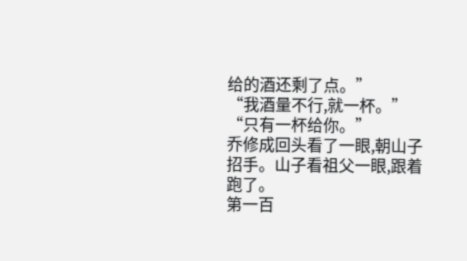给的酒还剩了点。”
“我酒量不行,就一杯。”
“只有一杯给你。”
乔修成回头看了一眼,朝山子招手。山子看祖父一眼,跟着跑了。
第一百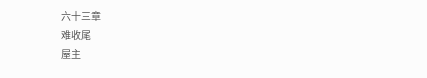六十三章
难收尾
屋主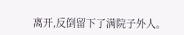离开,反倒留下了满院子外人。